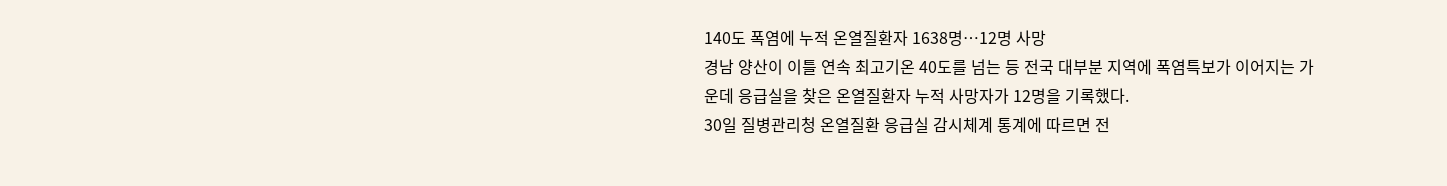140도 폭염에 누적 온열질환자 1638명…12명 사망
경남 양산이 이틀 연속 최고기온 40도를 넘는 등 전국 대부분 지역에 폭염특보가 이어지는 가운데 응급실을 찾은 온열질환자 누적 사망자가 12명을 기록했다.
30일 질병관리청 온열질환 응급실 감시체계 통계에 따르면 전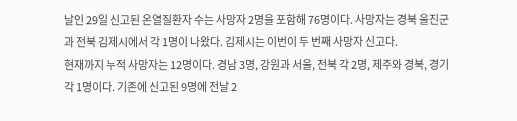날인 29일 신고된 온열질환자 수는 사망자 2명을 포함해 76명이다. 사망자는 경북 울진군과 전북 김제시에서 각 1명이 나왔다. 김제시는 이번이 두 번째 사망자 신고다.
현재까지 누적 사망자는 12명이다. 경남 3명, 강원과 서울, 전북 각 2명, 제주와 경북, 경기 각 1명이다. 기존에 신고된 9명에 전날 2